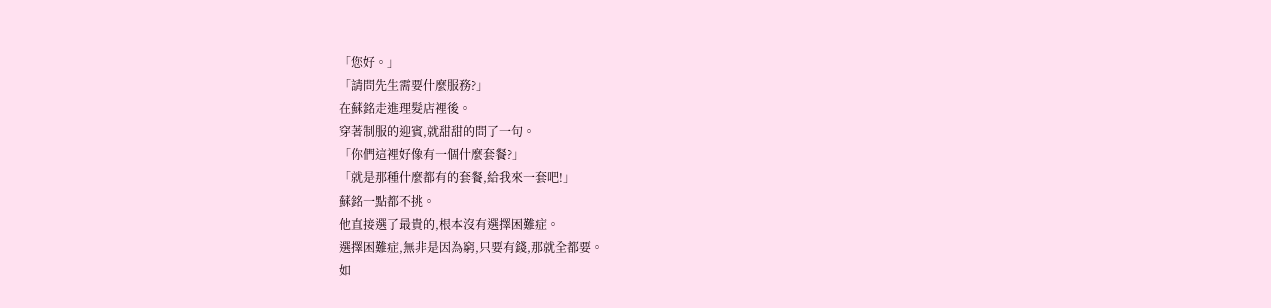「您好。」
「請問先生需要什麼服務?」
在蘇銘走進理髮店裡後。
穿著制服的迎賓,就甜甜的問了一句。
「你們這裡好像有一個什麼套餐?」
「就是那種什麼都有的套餐,給我來一套吧!」
蘇銘一點都不挑。
他直接選了最貴的,根本沒有選擇困難症。
選擇困難症,無非是因為窮,只要有錢,那就全都要。
如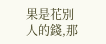果是花別人的錢,那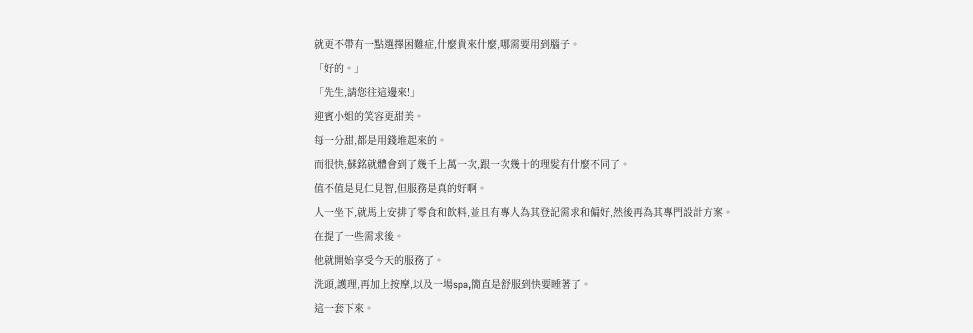就更不帶有一點選擇困難症,什麼貴來什麼,哪需要用到腦子。
「好的。」
「先生,請您往這邊來!」
迎賓小姐的笑容更甜美。
每一分甜,都是用錢堆起來的。
而很快,蘇銘就體會到了幾千上萬一次,跟一次幾十的理髮有什麼不同了。
值不值是見仁見智,但服務是真的好啊。
人一坐下,就馬上安排了零食和飲料,並且有專人為其登記需求和偏好,然後再為其專門設計方案。
在提了一些需求後。
他就開始享受今天的服務了。
洗頭,護理,再加上按摩,以及一場spa,簡直是舒服到快要睡著了。
這一套下來。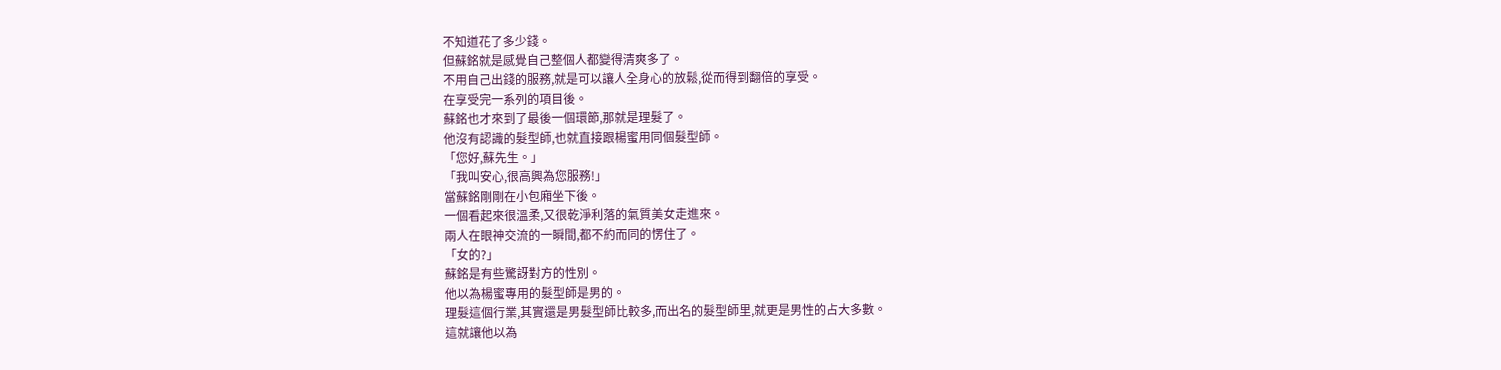不知道花了多少錢。
但蘇銘就是感覺自己整個人都變得清爽多了。
不用自己出錢的服務,就是可以讓人全身心的放鬆,從而得到翻倍的享受。
在享受完一系列的項目後。
蘇銘也才來到了最後一個環節,那就是理髮了。
他沒有認識的髮型師,也就直接跟楊蜜用同個髮型師。
「您好,蘇先生。」
「我叫安心,很高興為您服務!」
當蘇銘剛剛在小包廂坐下後。
一個看起來很溫柔,又很乾淨利落的氣質美女走進來。
兩人在眼神交流的一瞬間,都不約而同的愣住了。
「女的?」
蘇銘是有些驚訝對方的性別。
他以為楊蜜專用的髮型師是男的。
理髮這個行業,其實還是男髮型師比較多,而出名的髮型師里,就更是男性的占大多數。
這就讓他以為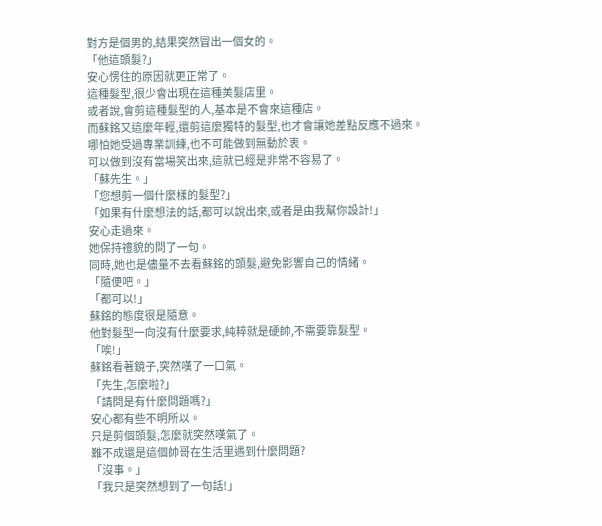對方是個男的,結果突然冒出一個女的。
「他這頭髮?」
安心愣住的原因就更正常了。
這種髮型,很少會出現在這種美髮店里。
或者說,會剪這種髮型的人,基本是不會來這種店。
而蘇銘又這麼年輕,還剪這麼獨特的髮型,也才會讓她差點反應不過來。
哪怕她受過專業訓練,也不可能做到無動於衷。
可以做到沒有當場笑出來,這就已經是非常不容易了。
「蘇先生。」
「您想剪一個什麼樣的髮型?」
「如果有什麼想法的話,都可以說出來,或者是由我幫你設計!」
安心走過來。
她保持禮貌的問了一句。
同時,她也是儘量不去看蘇銘的頭髮,避免影響自己的情緒。
「隨便吧。」
「都可以!」
蘇銘的態度很是隨意。
他對髮型一向沒有什麼要求,純粹就是硬帥,不需要靠髮型。
「唉!」
蘇銘看著鏡子,突然嘆了一口氣。
「先生,怎麼啦?」
「請問是有什麼問題嗎?」
安心都有些不明所以。
只是剪個頭髮,怎麼就突然嘆氣了。
難不成還是這個帥哥在生活里遇到什麼問題?
「沒事。」
「我只是突然想到了一句話!」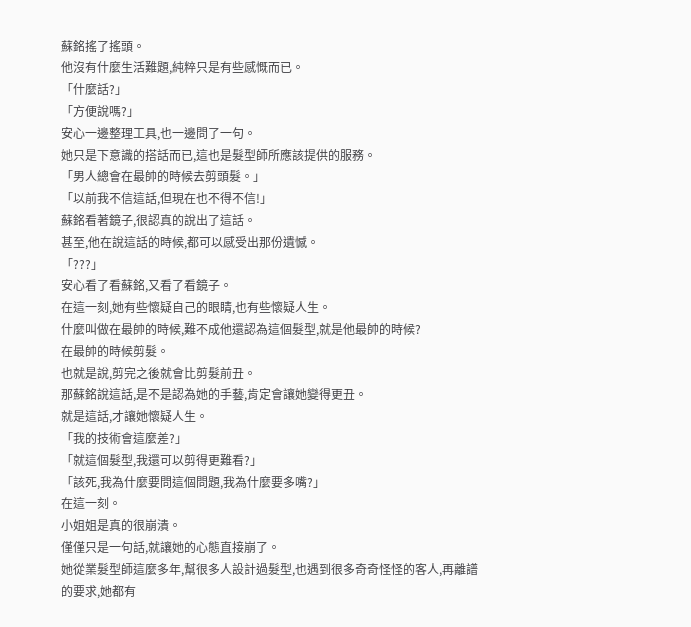蘇銘搖了搖頭。
他沒有什麼生活難題,純粹只是有些感慨而已。
「什麼話?」
「方便說嗎?」
安心一邊整理工具,也一邊問了一句。
她只是下意識的搭話而已,這也是髮型師所應該提供的服務。
「男人總會在最帥的時候去剪頭髮。」
「以前我不信這話,但現在也不得不信!」
蘇銘看著鏡子,很認真的說出了這話。
甚至,他在說這話的時候,都可以感受出那份遺憾。
「???」
安心看了看蘇銘,又看了看鏡子。
在這一刻,她有些懷疑自己的眼睛,也有些懷疑人生。
什麼叫做在最帥的時候,難不成他還認為這個髮型,就是他最帥的時候?
在最帥的時候剪髮。
也就是說,剪完之後就會比剪髮前丑。
那蘇銘說這話,是不是認為她的手藝,肯定會讓她變得更丑。
就是這話,才讓她懷疑人生。
「我的技術會這麼差?」
「就這個髮型,我還可以剪得更難看?」
「該死,我為什麼要問這個問題,我為什麼要多嘴?」
在這一刻。
小姐姐是真的很崩潰。
僅僅只是一句話,就讓她的心態直接崩了。
她從業髮型師這麼多年,幫很多人設計過髮型,也遇到很多奇奇怪怪的客人,再離譜的要求,她都有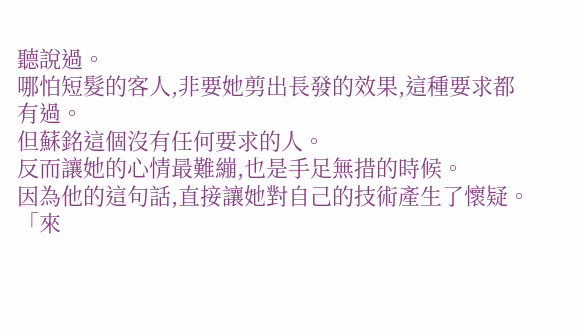聽說過。
哪怕短髮的客人,非要她剪出長發的效果,這種要求都有過。
但蘇銘這個沒有任何要求的人。
反而讓她的心情最難繃,也是手足無措的時候。
因為他的這句話,直接讓她對自己的技術產生了懷疑。
「來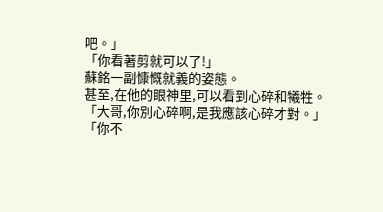吧。」
「你看著剪就可以了!」
蘇銘一副慷慨就義的姿態。
甚至,在他的眼神里,可以看到心碎和犧牲。
「大哥,你別心碎啊,是我應該心碎才對。」
「你不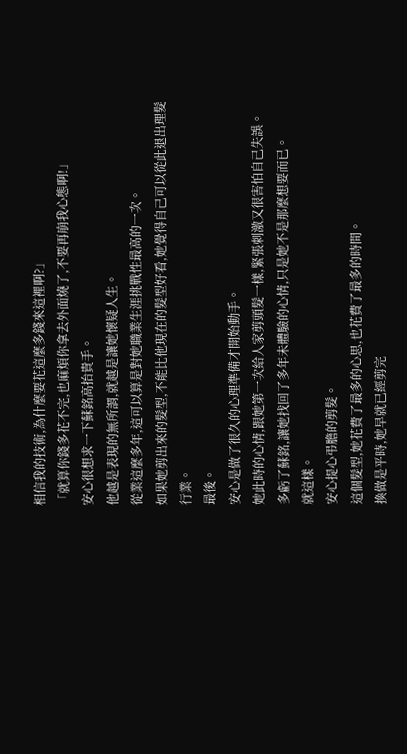相信我的技術,為什麼要花這麼多錢來這裡啊?」
「就算你錢多花不完,也麻煩你拿去外面燒了,不要再崩我心態啊!」
安心很想求一下蘇銘高抬貴手。
他越是表現的無所謂,就越是讓她懷疑人生。
從業這麼多年,這可以算是對她職業生涯挑戰性最高的一次。
如果她剪出來的髮型,不能比他現在的髮型好看,她覺得自己可以從此退出理髮行業。
最後。
安心是做了很久的心理準備才開始動手。
她此時的心情,跟她第一次給人家剪頭髮一樣,緊張刺激又很害怕自己失誤。
多虧了蘇銘,讓她找回了多年未體驗的心情,只是她不是那麼想要而已。
就這樣。
安心提心弔膽的剪髮。
這個髮型,她花費了最多的心思,也花費了最多的時間。
換做是平時,她早就已經剪完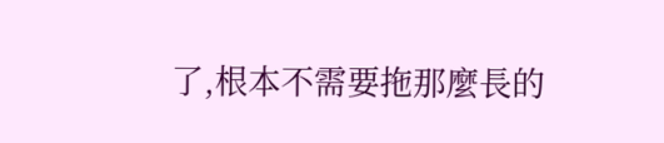了,根本不需要拖那麼長的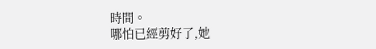時間。
哪怕已經剪好了,她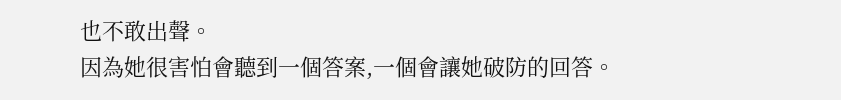也不敢出聲。
因為她很害怕會聽到一個答案,一個會讓她破防的回答。